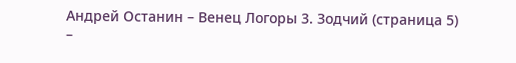Андрей Останин – Венец Логоры 3. Зодчий (страница 5)
–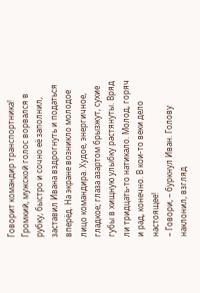Говорит командир транспортника!
Громкий, мужской голос ворвался в рубку, быстро и сочно её заполнил, заставил Ивана вздрогнуть и податься вперёд. На экране возникло молодое лицо командира. Худое, энергичное, гладкое; глаза азартом брызжут, сухие губы в хищную улыбку растянуты. Вряд ли тридцать-то натикало. Молод, горяч и рад, конечно. В кои-то веки дело настоящее!
– Говори, – буркнул Иван. Голову наклонил, взгляд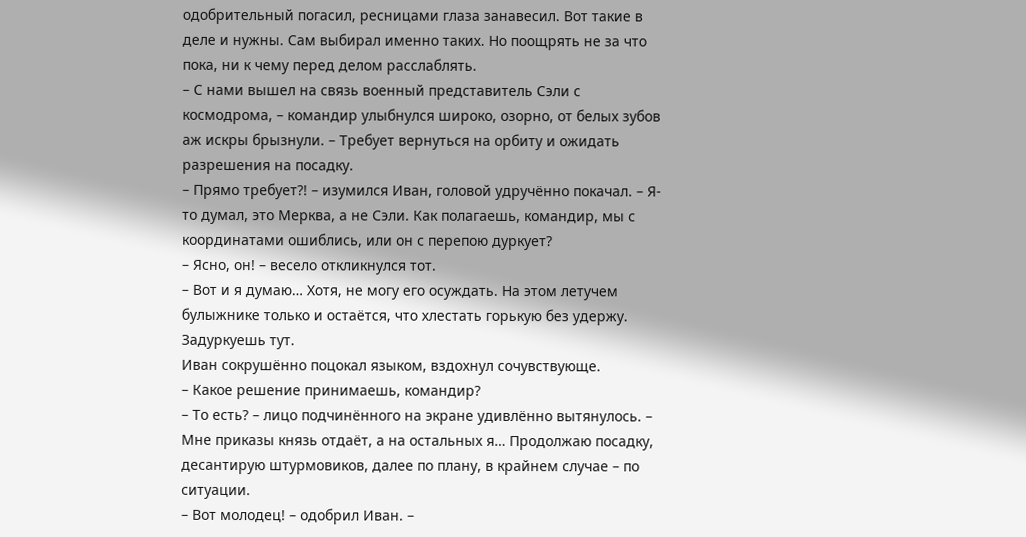одобрительный погасил, ресницами глаза занавесил. Вот такие в деле и нужны. Сам выбирал именно таких. Но поощрять не за что пока, ни к чему перед делом расслаблять.
– С нами вышел на связь военный представитель Сэли с космодрома, – командир улыбнулся широко, озорно, от белых зубов аж искры брызнули. – Требует вернуться на орбиту и ожидать разрешения на посадку.
– Прямо требует?! – изумился Иван, головой удручённо покачал. – Я-то думал, это Мерква, а не Сэли. Как полагаешь, командир, мы с координатами ошиблись, или он с перепою дуркует?
– Ясно, он! – весело откликнулся тот.
– Вот и я думаю… Хотя, не могу его осуждать. На этом летучем булыжнике только и остаётся, что хлестать горькую без удержу. Задуркуешь тут.
Иван сокрушённо поцокал языком, вздохнул сочувствующе.
– Какое решение принимаешь, командир?
– То есть? – лицо подчинённого на экране удивлённо вытянулось. – Мне приказы князь отдаёт, а на остальных я… Продолжаю посадку, десантирую штурмовиков, далее по плану, в крайнем случае – по ситуации.
– Вот молодец! – одобрил Иван. –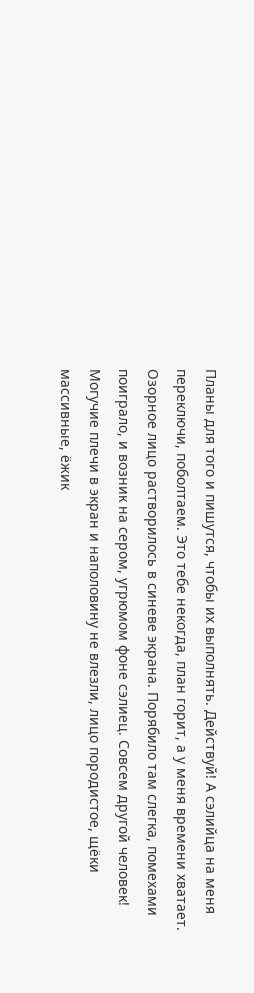Планы для того и пишутся, чтобы их выполнять. Действуй! А сэлийца на меня переключи, поболтаем. Это тебе некогда, план горит, а у меня времени хватает.
Озорное лицо растворилось в синеве экрана. Порябило там слегка, помехами поиграло, и возник на сером, угрюмом фоне сэлиец. Совсем другой человек! Могучие плечи в экран и наполовину не влезли, лицо породистое, щёки массивные, ёжик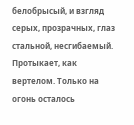белобрысый, и взгляд серых, прозрачных, глаз стальной, несгибаемый. Протыкает, как вертелом. Только на огонь осталось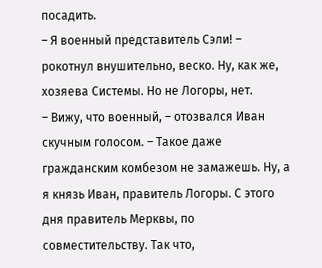посадить.
– Я военный представитель Сэли! – рокотнул внушительно, веско. Ну, как же, хозяева Системы. Но не Логоры, нет.
– Вижу, что военный, – отозвался Иван скучным голосом. – Такое даже гражданским комбезом не замажешь. Ну, а я князь Иван, правитель Логоры. С этого дня правитель Мерквы, по совместительству. Так что,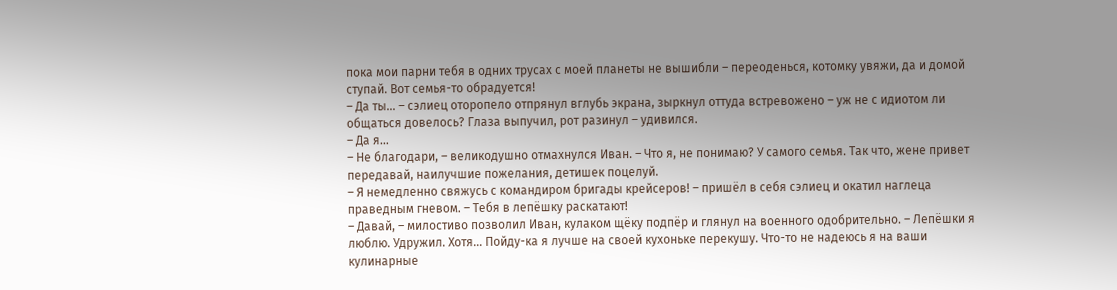пока мои парни тебя в одних трусах с моей планеты не вышибли – переоденься, котомку увяжи, да и домой ступай. Вот семья-то обрадуется!
– Да ты… – сэлиец оторопело отпрянул вглубь экрана, зыркнул оттуда встревожено – уж не с идиотом ли общаться довелось? Глаза выпучил, рот разинул – удивился.
– Да я…
– Не благодари, – великодушно отмахнулся Иван. – Что я, не понимаю? У самого семья. Так что, жене привет передавай, наилучшие пожелания, детишек поцелуй.
– Я немедленно свяжусь с командиром бригады крейсеров! – пришёл в себя сэлиец и окатил наглеца праведным гневом. – Тебя в лепёшку раскатают!
– Давай, – милостиво позволил Иван, кулаком щёку подпёр и глянул на военного одобрительно. – Лепёшки я люблю. Удружил. Хотя… Пойду-ка я лучше на своей кухоньке перекушу. Что-то не надеюсь я на ваши кулинарные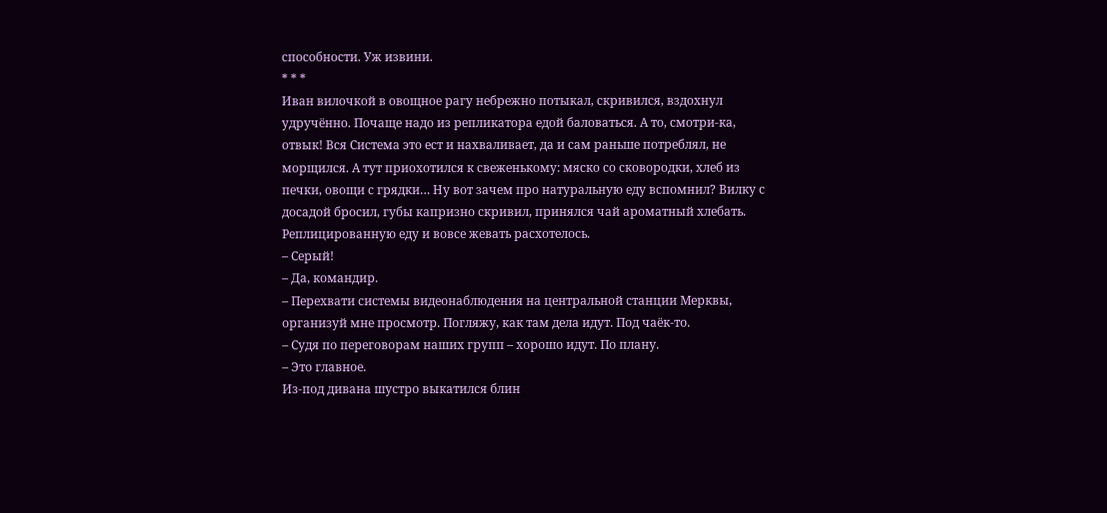способности. Уж извини.
* * *
Иван вилочкой в овощное рагу небрежно потыкал, скривился, вздохнул удручённо. Почаще надо из репликатора едой баловаться. А то, смотри-ка, отвык! Вся Система это ест и нахваливает, да и сам раньше потреблял, не морщился. А тут приохотился к свеженькому: мяско со сковородки, хлеб из печки, овощи с грядки… Ну вот зачем про натуральную еду вспомнил? Вилку с досадой бросил, губы капризно скривил, принялся чай ароматный хлебать. Реплицированную еду и вовсе жевать расхотелось.
– Серый!
– Да, командир.
– Перехвати системы видеонаблюдения на центральной станции Мерквы, организуй мне просмотр. Погляжу, как там дела идут. Под чаёк-то.
– Судя по переговорам наших групп – хорошо идут. По плану.
– Это главное.
Из-под дивана шустро выкатился блин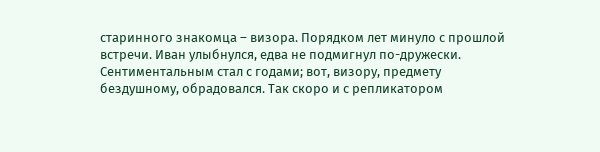старинного знакомца – визора. Порядком лет минуло с прошлой встречи. Иван улыбнулся, едва не подмигнул по-дружески. Сентиментальным стал с годами; вот, визору, предмету бездушному, обрадовался. Так скоро и с репликатором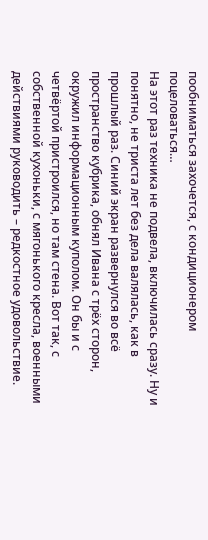пообниматься захочется, с кондиционером поцеловаться…
На этот раз техника не подвела, включилась сразу. Ну и понятно, не триста лет без дела валялась, как в прошлый раз. Синий экран развернулся во всё пространство кубрика, обнял Ивана с трёх сторон, окружил информационным куполом. Он бы и с четвёртой пристроился, но там стена. Вот так, с собственной кухоньки, с мягонького кресла, военными действиями руководить – редкостное удовольствие.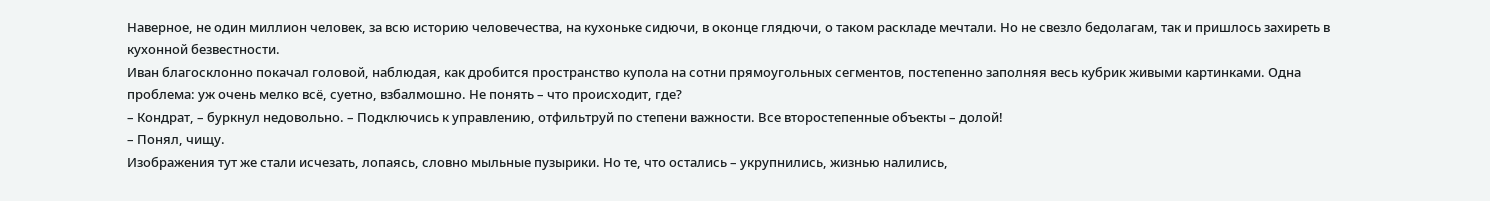Наверное, не один миллион человек, за всю историю человечества, на кухоньке сидючи, в оконце глядючи, о таком раскладе мечтали. Но не свезло бедолагам, так и пришлось захиреть в кухонной безвестности.
Иван благосклонно покачал головой, наблюдая, как дробится пространство купола на сотни прямоугольных сегментов, постепенно заполняя весь кубрик живыми картинками. Одна проблема: уж очень мелко всё, суетно, взбалмошно. Не понять – что происходит, где?
– Кондрат, – буркнул недовольно. – Подключись к управлению, отфильтруй по степени важности. Все второстепенные объекты – долой!
– Понял, чищу.
Изображения тут же стали исчезать, лопаясь, словно мыльные пузырики. Но те, что остались – укрупнились, жизнью налились,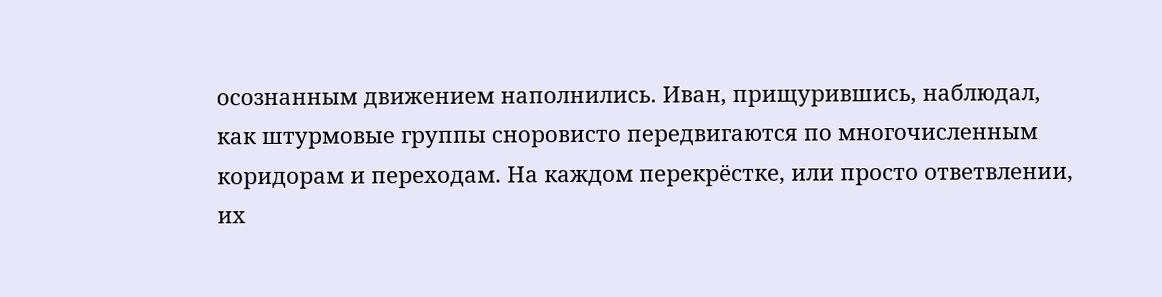осознанным движением наполнились. Иван, прищурившись, наблюдал, как штурмовые группы сноровисто передвигаются по многочисленным коридорам и переходам. На каждом перекрёстке, или просто ответвлении, их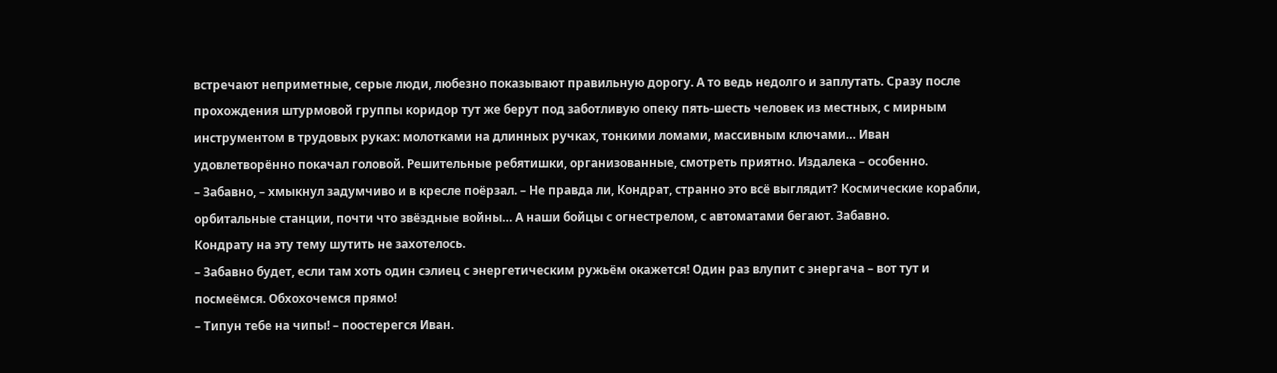встречают неприметные, серые люди, любезно показывают правильную дорогу. А то ведь недолго и заплутать. Сразу после прохождения штурмовой группы коридор тут же берут под заботливую опеку пять-шесть человек из местных, с мирным инструментом в трудовых руках: молотками на длинных ручках, тонкими ломами, массивным ключами… Иван удовлетворённо покачал головой. Решительные ребятишки, организованные, смотреть приятно. Издалека – особенно.
– Забавно, – хмыкнул задумчиво и в кресле поёрзал. – Не правда ли, Кондрат, странно это всё выглядит? Космические корабли, орбитальные станции, почти что звёздные войны… А наши бойцы с огнестрелом, с автоматами бегают. Забавно.
Кондрату на эту тему шутить не захотелось.
– Забавно будет, если там хоть один сэлиец с энергетическим ружьём окажется! Один раз влупит с энергача – вот тут и посмеёмся. Обхохочемся прямо!
– Типун тебе на чипы! – поостерегся Иван.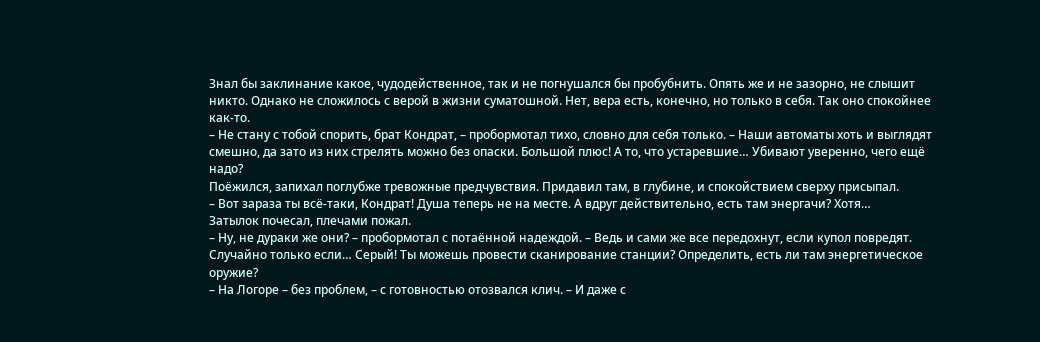Знал бы заклинание какое, чудодейственное, так и не погнушался бы пробубнить. Опять же и не зазорно, не слышит никто. Однако не сложилось с верой в жизни суматошной. Нет, вера есть, конечно, но только в себя. Так оно спокойнее как-то.
– Не стану с тобой спорить, брат Кондрат, – пробормотал тихо, словно для себя только. – Наши автоматы хоть и выглядят смешно, да зато из них стрелять можно без опаски. Большой плюс! А то, что устаревшие… Убивают уверенно, чего ещё надо?
Поёжился, запихал поглубже тревожные предчувствия. Придавил там, в глубине, и спокойствием сверху присыпал.
– Вот зараза ты всё-таки, Кондрат! Душа теперь не на месте. А вдруг действительно, есть там энергачи? Хотя…
Затылок почесал, плечами пожал.
– Ну, не дураки же они? – пробормотал с потаённой надеждой. – Ведь и сами же все передохнут, если купол повредят. Случайно только если… Серый! Ты можешь провести сканирование станции? Определить, есть ли там энергетическое оружие?
– На Логоре – без проблем, – с готовностью отозвался клич. – И даже с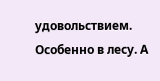удовольствием. Особенно в лесу. А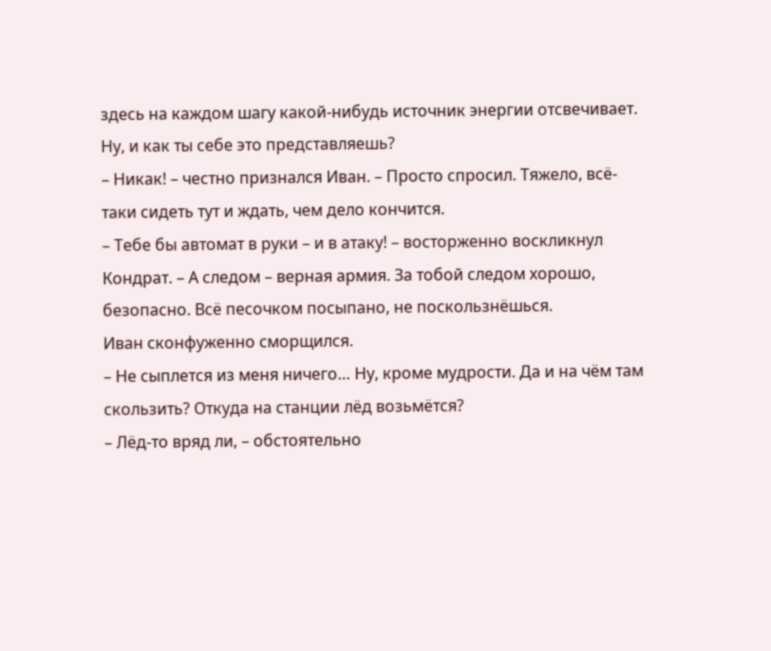здесь на каждом шагу какой-нибудь источник энергии отсвечивает. Ну, и как ты себе это представляешь?
– Никак! – честно признался Иван. – Просто спросил. Тяжело, всё-таки сидеть тут и ждать, чем дело кончится.
– Тебе бы автомат в руки – и в атаку! – восторженно воскликнул Кондрат. – А следом – верная армия. За тобой следом хорошо, безопасно. Всё песочком посыпано, не поскользнёшься.
Иван сконфуженно сморщился.
– Не сыплется из меня ничего… Ну, кроме мудрости. Да и на чём там скользить? Откуда на станции лёд возьмётся?
– Лёд-то вряд ли, – обстоятельно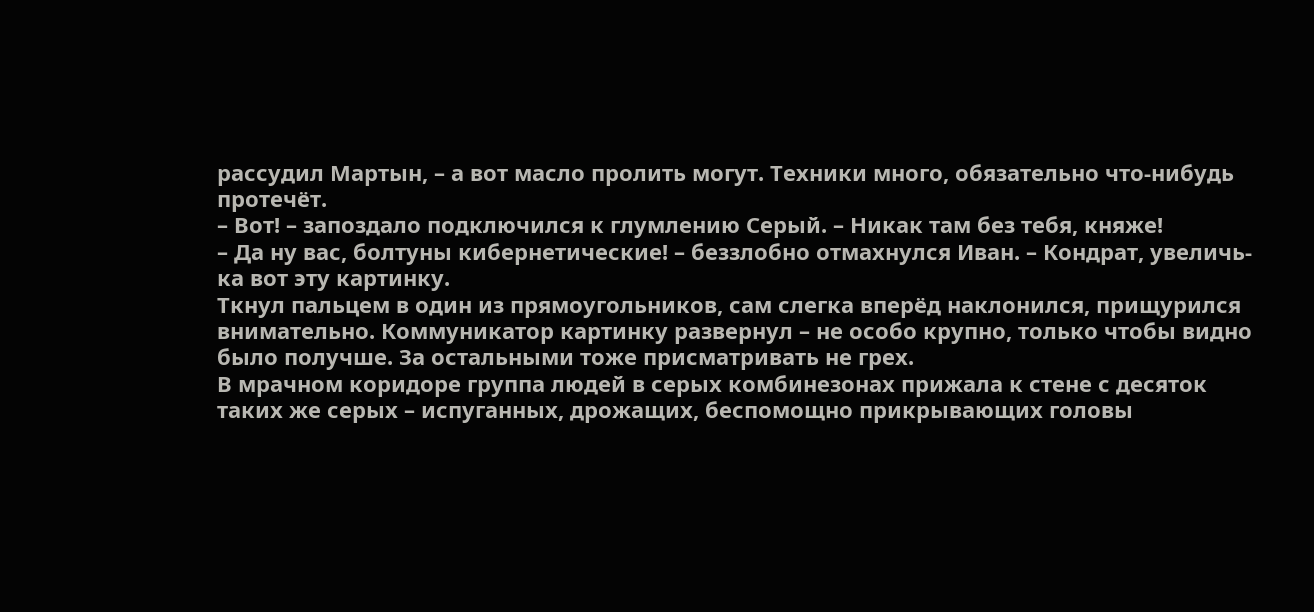рассудил Мартын, – а вот масло пролить могут. Техники много, обязательно что-нибудь протечёт.
– Вот! – запоздало подключился к глумлению Серый. – Никак там без тебя, княже!
– Да ну вас, болтуны кибернетические! – беззлобно отмахнулся Иван. – Кондрат, увеличь-ка вот эту картинку.
Ткнул пальцем в один из прямоугольников, сам слегка вперёд наклонился, прищурился внимательно. Коммуникатор картинку развернул – не особо крупно, только чтобы видно было получше. За остальными тоже присматривать не грех.
В мрачном коридоре группа людей в серых комбинезонах прижала к стене с десяток таких же серых – испуганных, дрожащих, беспомощно прикрывающих головы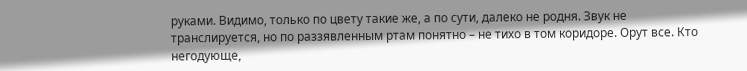руками. Видимо, только по цвету такие же, а по сути, далеко не родня. Звук не транслируется, но по раззявленным ртам понятно – не тихо в том коридоре. Орут все. Кто негодующе,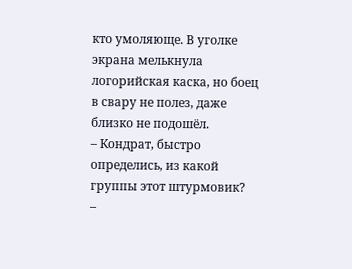кто умоляюще. В уголке экрана мелькнула логорийская каска, но боец в свару не полез, даже близко не подошёл.
– Кондрат, быстро определись, из какой группы этот штурмовик?
–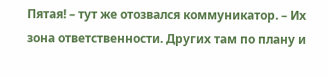Пятая! – тут же отозвался коммуникатор. – Их зона ответственности. Других там по плану и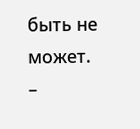быть не может.
–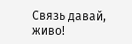Связь давай, живо!